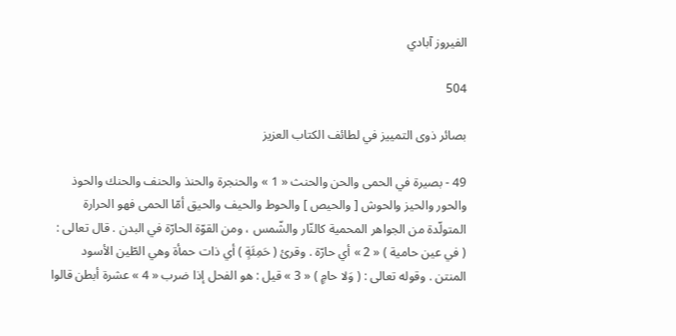الفيروز آبادي

504

بصائر ذوى التمييز في لطائف الكتاب العزيز

49 - بصيرة في الحمى والحن والحنث « 1 » والحنجرة والحنذ والحنف والحنك والحوذ والحور والحيز والحوش [ والحيص ] والحوط والحيف والحيق أمّا الحمى فهو الحرارة المتولّدة من الجواهر المحمية كالنّار والشّمس ، ومن القوّة الحارّة في البدن . قال تعالى : ( في عين حامية ) « 2 » أي حارّة . وقرئ ( حَمِئَةٍ ) أي ذات حمأة وهي الطّين الأسود المنتن . وقوله تعالى : ( وَلا حامٍ ) « 3 » قيل : هو الفحل إذا ضرب « 4 » عشرة أبطن قالوا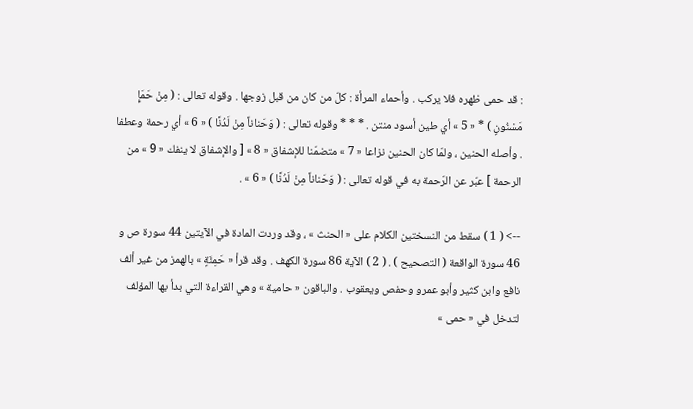: قد حمى ظهره فلا يركب . وأحماء المرأة : كلّ من كان من قبل زوجها . وقوله تعالى : ( مِنْ حَمَإٍ مَسْنُونٍ ) * « 5 » أي طين أسود منتن . * * * وقوله تعالى : ( وَحَناناً مِنْ لَدُنَّا ) « 6 » أي رحمة وعطفا . وأصله الحنين ، ولمّا كان الحنين نزاعا « 7 » متضمّنا للإشفاق « 8 » [ والإشفاق لا ينفك « 9 » من الرحمة ] عبّر عن الرّحمة به في قوله تعالى : ( وَحَناناً مِنْ لَدُنَّا ) « 6 » .

--> ( 1 ) سقط من النسختين الكلام على « الحنث » ، وقد وردت المادة في الآيتين 44 سورة ص و 46 سورة الواقعة ( التصحيح ) . ( 2 ) الآية 86 سورة الكهف . وقد قرأ « حَمِئَةٍ » بالهمز من غير ألف نافع وابن كثير وأبو عمرو وحفص ويعقوب . والباقون « حامية » وهي القراءة التي بدأ بها المؤلف لتدخل في « حمى »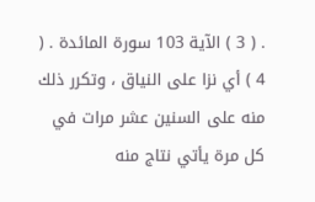. ( 3 ) الآية 103 سورة المائدة . ( 4 ) أي نزا على النياق ، وتكرر ذلك منه على السنين عشر مرات في كل مرة يأتي نتاج منه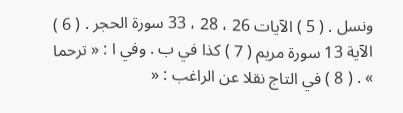ونسل . ( 5 ) الآيات 26 ، 28 ، 33 سورة الحجر . ( 6 ) الآية 13 سورة مريم ( 7 ) كذا في ب . وفي ا : « ترحما » . ( 8 ) في التاج نقلا عن الراغب : «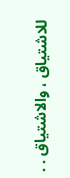للاشتياق ، والاشتياق . .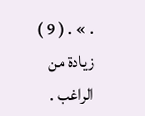. » . ( 9 ) زيادة من الراغب .